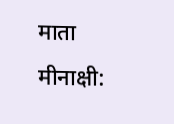माता मीनाक्षी: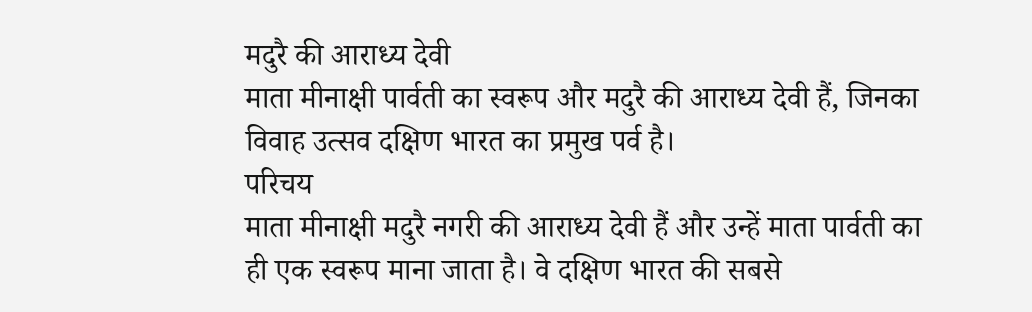मदुरै की आराध्य देवी
माता मीनाक्षी पार्वती का स्वरूप और मदुरै की आराध्य देवी हैं, जिनका विवाह उत्सव दक्षिण भारत का प्रमुख पर्व है।
परिचय
माता मीनाक्षी मदुरै नगरी की आराध्य देवी हैं और उन्हें माता पार्वती का ही एक स्वरूप माना जाता है। वे दक्षिण भारत की सबसे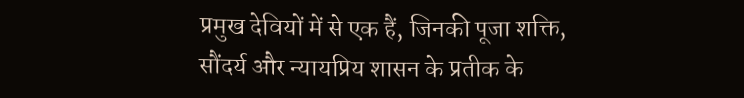प्रमुख देवियों में से एक हैं, जिनकी पूजा शक्ति, सौंदर्य और न्यायप्रिय शासन के प्रतीक के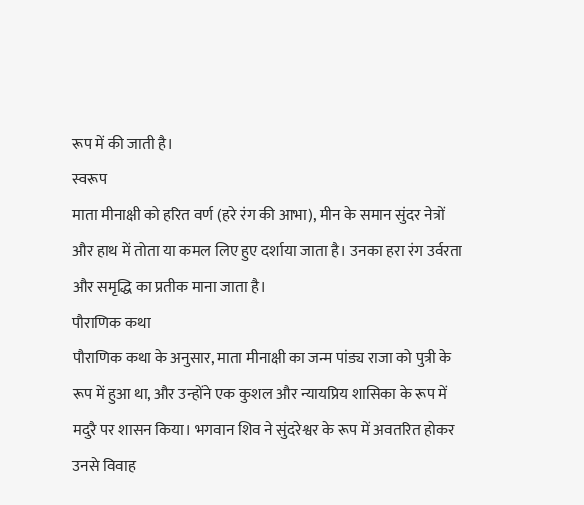रूप में की जाती है।
स्वरूप
माता मीनाक्षी को हरित वर्ण (हरे रंग की आभा), मीन के समान सुंदर नेत्रों और हाथ में तोता या कमल लिए हुए दर्शाया जाता है। उनका हरा रंग उर्वरता और समृद्धि का प्रतीक माना जाता है।
पौराणिक कथा
पौराणिक कथा के अनुसार, माता मीनाक्षी का जन्म पांड्य राजा को पुत्री के रूप में हुआ था, और उन्होंने एक कुशल और न्यायप्रिय शासिका के रूप में मदुरै पर शासन किया। भगवान शिव ने सुंदरेश्वर के रूप में अवतरित होकर उनसे विवाह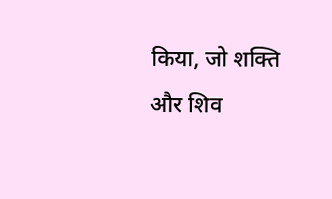किया, जो शक्ति और शिव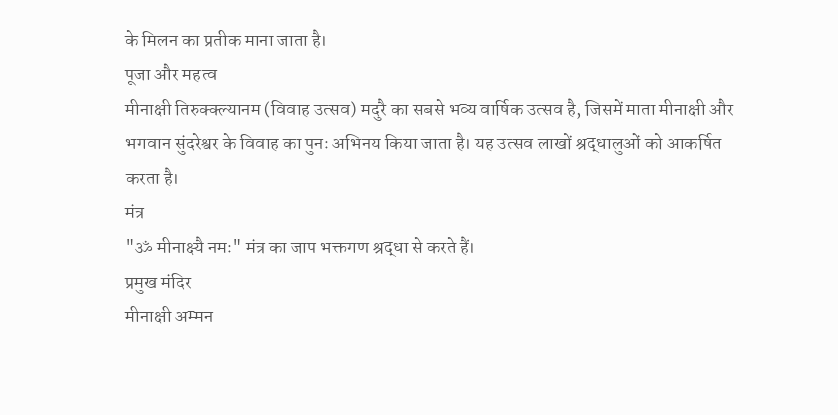के मिलन का प्रतीक माना जाता है।
पूजा और महत्व
मीनाक्षी तिरुक्क्ल्यानम (विवाह उत्सव) मदुरै का सबसे भव्य वार्षिक उत्सव है, जिसमें माता मीनाक्षी और भगवान सुंदरेश्वर के विवाह का पुनः अभिनय किया जाता है। यह उत्सव लाखों श्रद्धालुओं को आकर्षित करता है।
मंत्र
"ॐ मीनाक्ष्यै नमः" मंत्र का जाप भक्तगण श्रद्धा से करते हैं।
प्रमुख मंदिर
मीनाक्षी अम्मन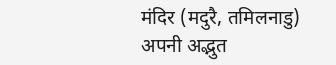मंदिर (मदुरै, तमिलनाडु) अपनी अद्भुत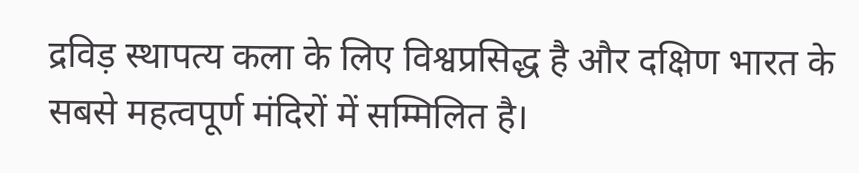द्रविड़ स्थापत्य कला के लिए विश्वप्रसिद्ध है और दक्षिण भारत के सबसे महत्वपूर्ण मंदिरों में सम्मिलित है।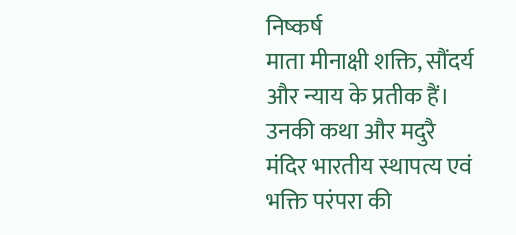निष्कर्ष
माता मीनाक्षी शक्ति, सौंदर्य और न्याय के प्रतीक हैं। उनकी कथा और मदुरै मंदिर भारतीय स्थापत्य एवं भक्ति परंपरा की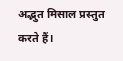अद्भुत मिसाल प्रस्तुत करते हैं।